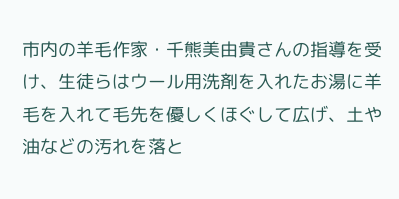市内の羊毛作家・千熊美由貴さんの指導を受け、生徒らはウール用洗剤を入れたお湯に羊毛を入れて毛先を優しくほぐして広げ、土や油などの汚れを落と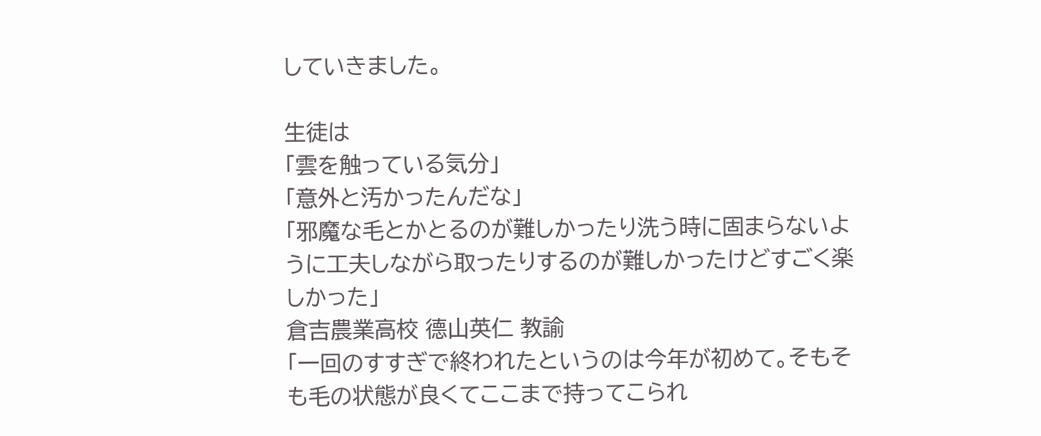していきました。

生徒は
「雲を触っている気分」
「意外と汚かったんだな」
「邪魔な毛とかとるのが難しかったり洗う時に固まらないように工夫しながら取ったりするのが難しかったけどすごく楽しかった」
倉吉農業高校 德山英仁 教諭
「一回のすすぎで終われたというのは今年が初めて。そもそも毛の状態が良くてここまで持ってこられ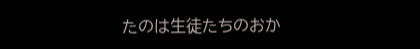たのは生徒たちのおか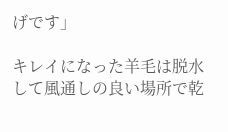げです」

キレイになった羊毛は脱水して風通しの良い場所で乾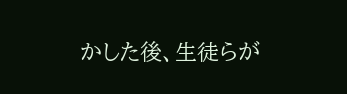かした後、生徒らが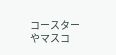コースターやマスコ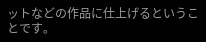ットなどの作品に仕上げるということです。